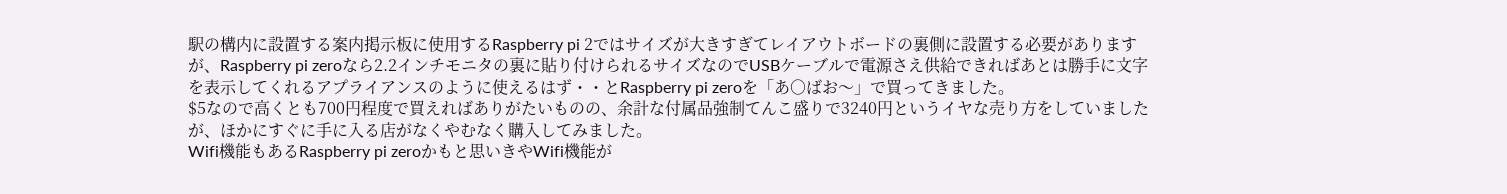駅の構内に設置する案内掲示板に使用するRaspberry pi 2ではサイズが大きすぎてレイアウトボードの裏側に設置する必要がありますが、Raspberry pi zeroなら2.2インチモニタの裏に貼り付けられるサイズなのでUSBケーブルで電源さえ供給できればあとは勝手に文字を表示してくれるアプライアンスのように使えるはず・・とRaspberry pi zeroを「あ○ばお〜」で買ってきました。
$5なので高くとも700円程度で買えればありがたいものの、余計な付属品強制てんこ盛りで3240円というイヤな売り方をしていましたが、ほかにすぐに手に入る店がなくやむなく購入してみました。
Wifi機能もあるRaspberry pi zeroかもと思いきやWifi機能が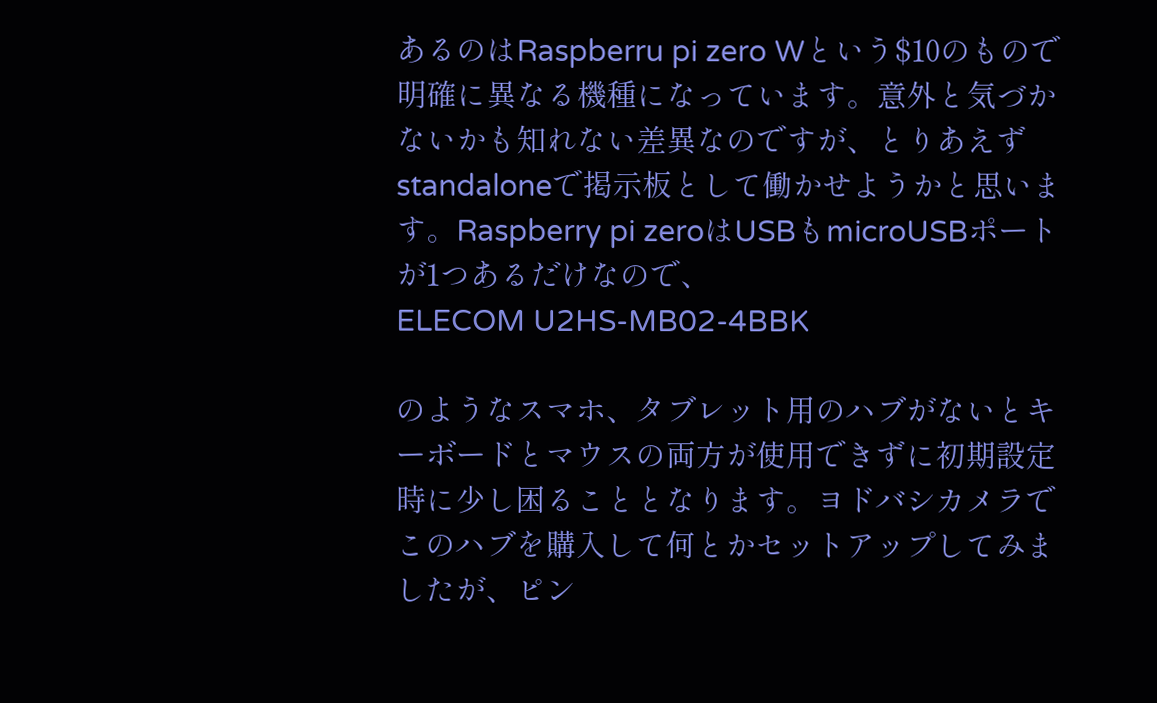あるのはRaspberru pi zero Wという$10のもので明確に異なる機種になっています。意外と気づかないかも知れない差異なのですが、とりあえずstandaloneで掲示板として働かせようかと思います。Raspberry pi zeroはUSBもmicroUSBポートが1つあるだけなので、
ELECOM U2HS-MB02-4BBK

のようなスマホ、タブレット用のハブがないとキーボードとマウスの両方が使用できずに初期設定時に少し困ることとなります。ヨドバシカメラでこのハブを購入して何とかセットアップしてみましたが、ピン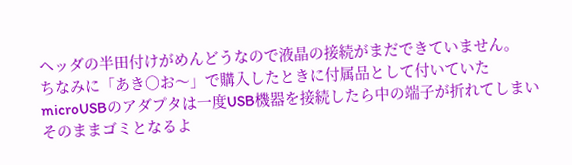ヘッダの半田付けがめんどうなので液晶の接続がまだできていません。
ちなみに「あき○お〜」で購入したときに付属品として付いていたmicroUSBのアダプタは一度USB機器を接続したら中の端子が折れてしまいそのままゴミとなるよ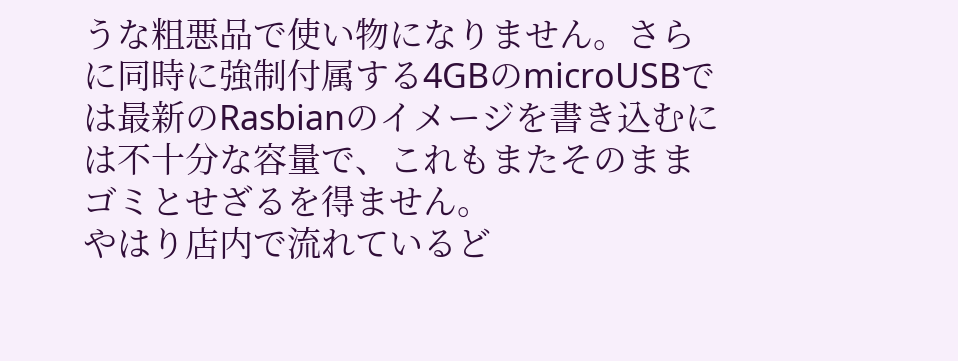うな粗悪品で使い物になりません。さらに同時に強制付属する4GBのmicroUSBでは最新のRasbianのイメージを書き込むには不十分な容量で、これもまたそのままゴミとせざるを得ません。
やはり店内で流れているど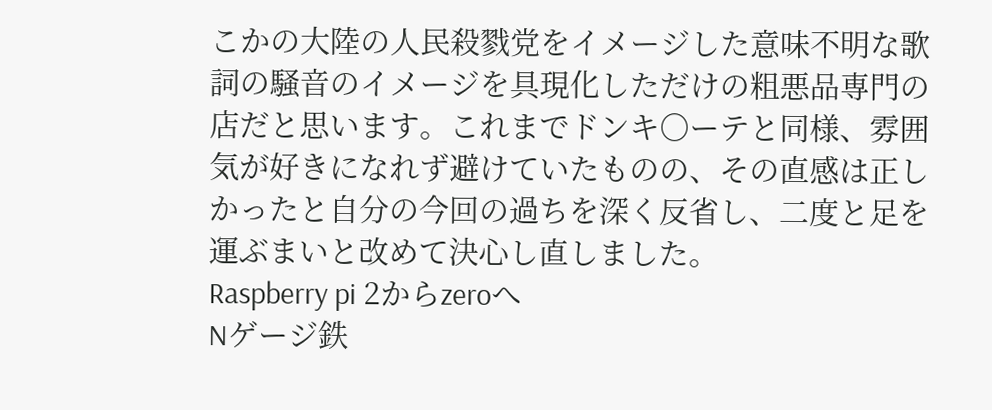こかの大陸の人民殺戮党をイメージした意味不明な歌詞の騒音のイメージを具現化しただけの粗悪品専門の店だと思います。これまでドンキ○ーテと同様、雰囲気が好きになれず避けていたものの、その直感は正しかったと自分の今回の過ちを深く反省し、二度と足を運ぶまいと改めて決心し直しました。
Raspberry pi 2からzeroへ
Nゲージ鉄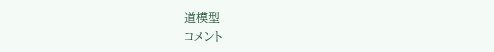道模型
コメント